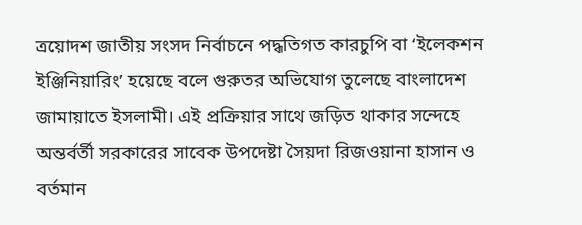ত্রয়োদশ জাতীয় সংসদ নির্বাচনে পদ্ধতিগত কারচুপি বা ‘ইলেকশন ইঞ্জিনিয়ারিং’ হয়েছে বলে গুরুতর অভিযোগ তুলেছে বাংলাদেশ জামায়াতে ইসলামী। এই প্রক্রিয়ার সাথে জড়িত থাকার সন্দেহে অন্তর্বর্তী সরকারের সাবেক উপদেষ্টা সৈয়দা রিজওয়ানা হাসান ও বর্তমান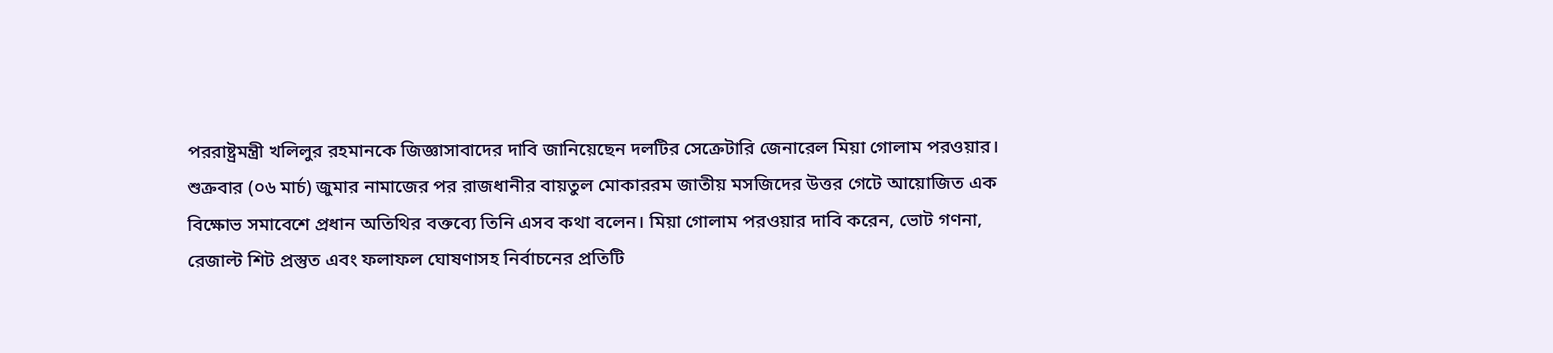পররাষ্ট্রমন্ত্রী খলিলুর রহমানকে জিজ্ঞাসাবাদের দাবি জানিয়েছেন দলটির সেক্রেটারি জেনারেল মিয়া গোলাম পরওয়ার।
শুক্রবার (০৬ মার্চ) জুমার নামাজের পর রাজধানীর বায়তুল মোকাররম জাতীয় মসজিদের উত্তর গেটে আয়োজিত এক বিক্ষোভ সমাবেশে প্রধান অতিথির বক্তব্যে তিনি এসব কথা বলেন। মিয়া গোলাম পরওয়ার দাবি করেন, ভোট গণনা, রেজাল্ট শিট প্রস্তুত এবং ফলাফল ঘোষণাসহ নির্বাচনের প্রতিটি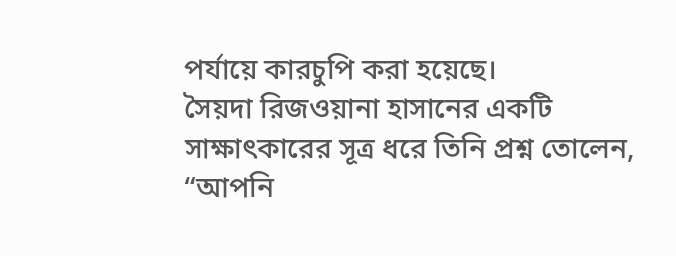পর্যায়ে কারচুপি করা হয়েছে।
সৈয়দা রিজওয়ানা হাসানের একটি সাক্ষাৎকারের সূত্র ধরে তিনি প্রশ্ন তোলেন, “আপনি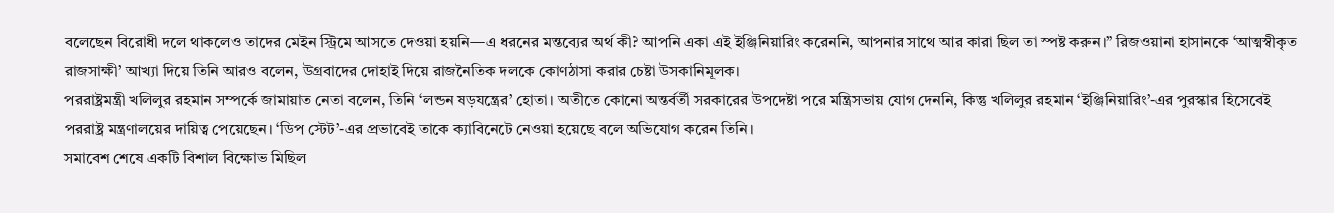বলেছেন বিরোধী দলে থাকলেও তাদের মেইন স্ট্রিমে আসতে দেওয়া হয়নি—এ ধরনের মন্তব্যের অর্থ কী? আপনি একা এই ইঞ্জিনিয়ারিং করেননি, আপনার সাথে আর কারা ছিল তা স্পষ্ট করুন।” রিজওয়ানা হাসানকে ‘আত্মস্বীকৃত রাজসাক্ষী’ আখ্যা দিয়ে তিনি আরও বলেন, উগ্রবাদের দোহাই দিয়ে রাজনৈতিক দলকে কোণঠাসা করার চেষ্টা উসকানিমূলক।
পররাষ্ট্রমন্ত্রী খলিলুর রহমান সম্পর্কে জামায়াত নেতা বলেন, তিনি ‘লন্ডন ষড়যন্ত্রের’ হোতা। অতীতে কোনো অন্তর্বর্তী সরকারের উপদেষ্টা পরে মন্ত্রিসভায় যোগ দেননি, কিন্তু খলিলুর রহমান ‘ইঞ্জিনিয়ারিং’-এর পুরস্কার হিসেবেই পররাষ্ট্র মন্ত্রণালয়ের দায়িত্ব পেয়েছেন। ‘ডিপ স্টেট’-এর প্রভাবেই তাকে ক্যাবিনেটে নেওয়া হয়েছে বলে অভিযোগ করেন তিনি।
সমাবেশ শেষে একটি বিশাল বিক্ষোভ মিছিল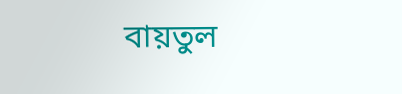বায়তুল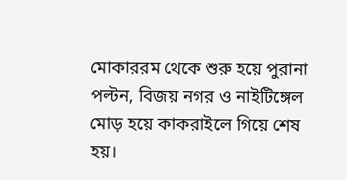মোকাররম থেকে শুরু হয়ে পুরানা পল্টন, বিজয় নগর ও নাইটিঙ্গেল মোড় হয়ে কাকরাইলে গিয়ে শেষ হয়।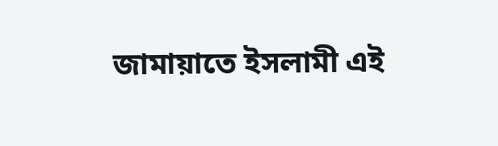জামায়াতে ইসলামী এই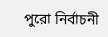পুরো নির্বাচনী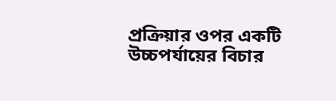প্রক্রিয়ার ওপর একটি উচ্চপর্যায়ের বিচার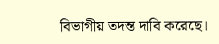বিভাগীয় তদন্ত দাবি করেছে।